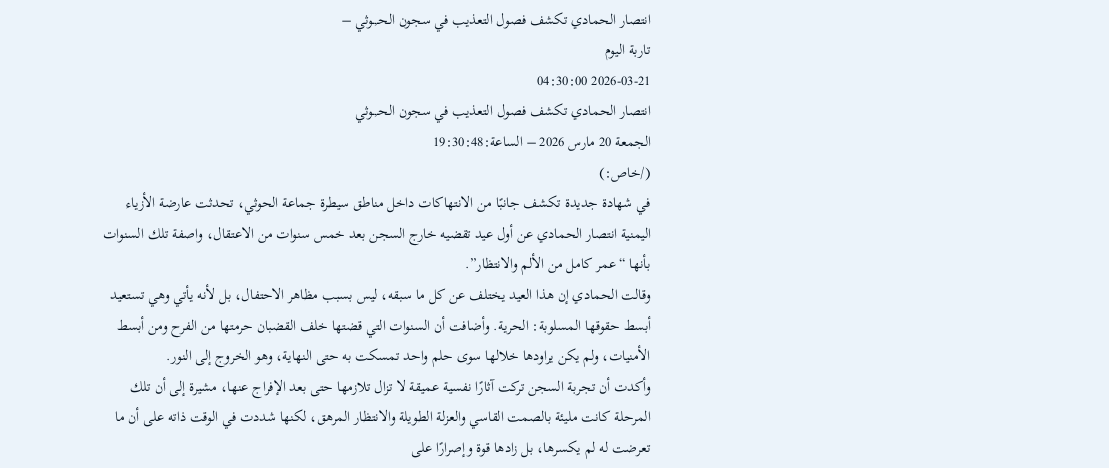انتصار الحمادي تكشف فصول التعذيب في سجون الحـ,ـوثي –
تاربة اليوم
2026-03-21 04:30:00
انتصار الحمادي تكشف فصول التعذيب في سجون الحـ,ـوثي
الجمعة 20 مارس 2026 – الساعة:19:30:48
(/خاص:)
في شهادة جديدة تكشف جانبًا من الانتهاكات داخل مناطق سيطرة جماعة الحوثي، تحدثت عارضة الأزياء اليمنية انتصار الحمادي عن أول عيد تقضيه خارج السجن بعد خمس سنوات من الاعتقال، واصفة تلك السنوات بأنها “عمر كامل من الألم والانتظار”.
وقالت الحمادي إن هذا العيد يختلف عن كل ما سبقه، ليس بسبب مظاهر الاحتفال، بل لأنه يأتي وهي تستعيد أبسط حقوقها المسلوبة: الحرية. وأضافت أن السنوات التي قضتها خلف القضبان حرمتها من الفرح ومن أبسط الأمنيات، ولم يكن يراودها خلالها سوى حلم واحد تمسكت به حتى النهاية، وهو الخروج إلى النور.
وأكدت أن تجربة السجن تركت آثارًا نفسية عميقة لا تزال تلازمها حتى بعد الإفراج عنها، مشيرة إلى أن تلك المرحلة كانت مليئة بالصمت القاسي والعزلة الطويلة والانتظار المرهق، لكنها شددت في الوقت ذاته على أن ما تعرضت له لم يكسرها، بل زادها قوة وإصرارًا على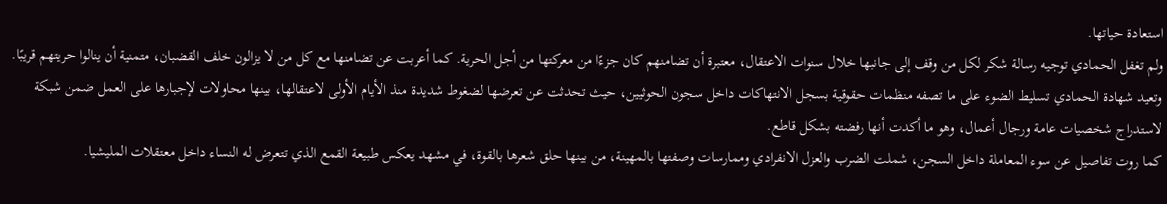استعادة حياتها.
ولم تغفل الحمادي توجيه رسالة شكر لكل من وقف إلى جانبها خلال سنوات الاعتقال، معتبرة أن تضامنهم كان جزءًا من معركتها من أجل الحرية. كما أعربت عن تضامنها مع كل من لا يزالون خلف القضبان، متمنية أن ينالوا حريتهم قريبًا.
وتعيد شهادة الحمادي تسليط الضوء على ما تصفه منظمات حقوقية بسجل الانتهاكات داخل سجون الحوثيين، حيث تحدثت عن تعرضها لضغوط شديدة منذ الأيام الأولى لاعتقالها، بينها محاولات لإجبارها على العمل ضمن شبكة لاستدراج شخصيات عامة ورجال أعمال، وهو ما أكدت أنها رفضته بشكل قاطع.
كما روت تفاصيل عن سوء المعاملة داخل السجن، شملت الضرب والعزل الانفرادي وممارسات وصفتها بالمهينة، من بينها حلق شعرها بالقوة، في مشهد يعكس طبيعة القمع الذي تتعرض له النساء داخل معتقلات المليشيا.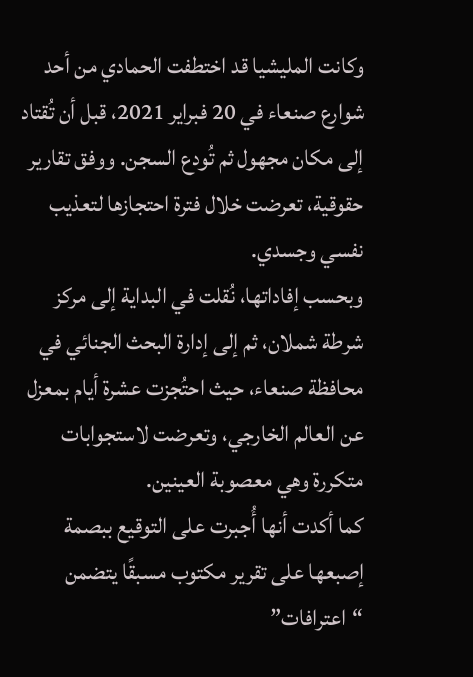وكانت المليشيا قد اختطفت الحمادي من أحد شوارع صنعاء في 20 فبراير 2021، قبل أن تُقتاد إلى مكان مجهول ثم تُودع السجن. ووفق تقارير حقوقية، تعرضت خلال فترة احتجازها لتعذيب نفسي وجسدي.
وبحسب إفاداتها، نُقلت في البداية إلى مركز شرطة شملان، ثم إلى إدارة البحث الجنائي في محافظة صنعاء، حيث احتُجزت عشرة أيام بمعزل عن العالم الخارجي، وتعرضت لاستجوابات متكررة وهي معصوبة العينين.
كما أكدت أنها أُجبرت على التوقيع ببصمة إصبعها على تقرير مكتوب مسبقًا يتضمن “اعترافات”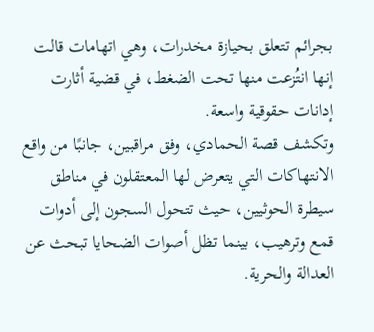بجرائم تتعلق بحيازة مخدرات، وهي اتهامات قالت إنها انتُزعت منها تحت الضغط، في قضية أثارت إدانات حقوقية واسعة.
وتكشف قصة الحمادي، وفق مراقبين، جانبًا من واقع الانتهاكات التي يتعرض لها المعتقلون في مناطق سيطرة الحوثيين، حيث تتحول السجون إلى أدوات قمع وترهيب، بينما تظل أصوات الضحايا تبحث عن العدالة والحرية.